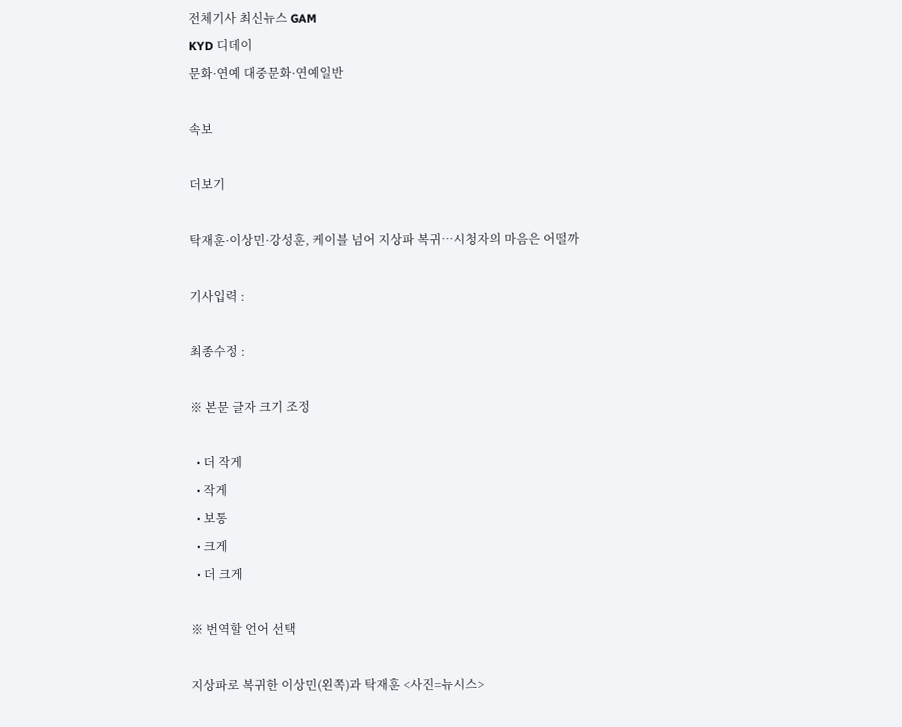전체기사 최신뉴스 GAM
KYD 디데이
문화·연예 대중문화·연예일반

속보

더보기

탁재훈·이상민·강성훈, 케이블 넘어 지상파 복귀…시청자의 마음은 어떨까

기사입력 :

최종수정 :

※ 본문 글자 크기 조정

  • 더 작게
  • 작게
  • 보통
  • 크게
  • 더 크게

※ 번역할 언어 선택

지상파로 복귀한 이상민(왼쪽)과 탁재훈 <사진=뉴시스>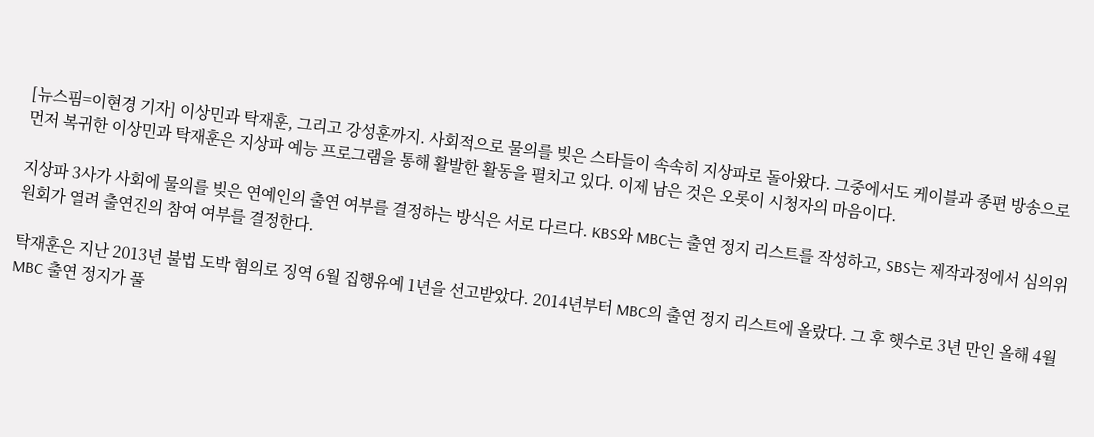[뉴스핌=이현경 기자] 이상민과 탁재훈, 그리고 강성훈까지. 사회적으로 물의를 빚은 스타들이 속속히 지상파로 돌아왔다. 그중에서도 케이블과 종편 방송으로 먼저 복귀한 이상민과 탁재훈은 지상파 예능 프로그램을 통해 활발한 활동을 펼치고 있다. 이제 남은 것은 오롯이 시청자의 마음이다.

지상파 3사가 사회에 물의를 빚은 연예인의 출연 여부를 결정하는 방식은 서로 다르다. KBS와 MBC는 출연 정지 리스트를 작성하고, SBS는 제작과정에서 심의위원회가 열려 출연진의 참여 여부를 결정한다.

탁재훈은 지난 2013년 불법 도박 혐의로 징역 6월 집행유예 1년을 선고받았다. 2014년부터 MBC의 출연 정지 리스트에 올랐다. 그 후 햇수로 3년 만인 올해 4월 MBC 출연 정지가 풀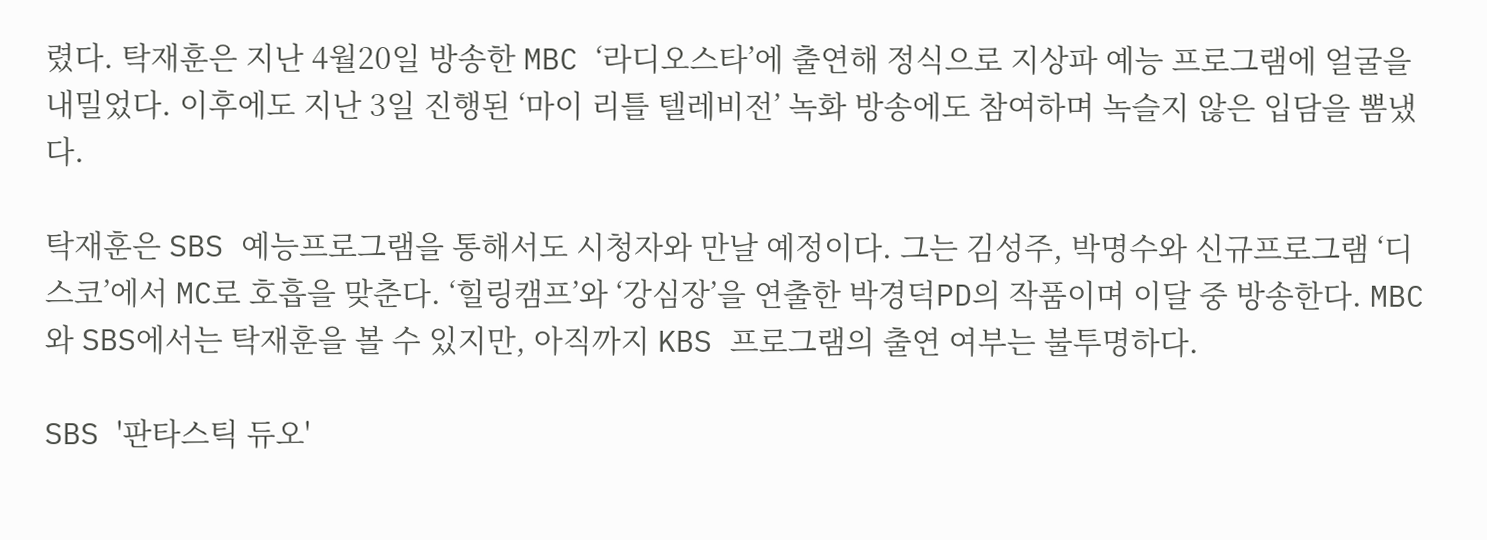렸다. 탁재훈은 지난 4월20일 방송한 MBC ‘라디오스타’에 출연해 정식으로 지상파 예능 프로그램에 얼굴을 내밀었다. 이후에도 지난 3일 진행된 ‘마이 리틀 텔레비전’ 녹화 방송에도 참여하며 녹슬지 않은 입담을 뽐냈다.

탁재훈은 SBS 예능프로그램을 통해서도 시청자와 만날 예정이다. 그는 김성주, 박명수와 신규프로그램 ‘디스코’에서 MC로 호흡을 맞춘다. ‘힐링캠프’와 ‘강심장’을 연출한 박경덕PD의 작품이며 이달 중 방송한다. MBC와 SBS에서는 탁재훈을 볼 수 있지만, 아직까지 KBS 프로그램의 출연 여부는 불투명하다.

SBS '판타스틱 듀오'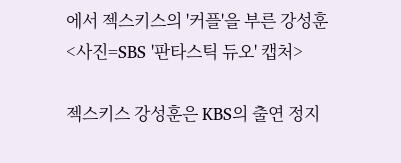에서 젝스키스의 '커플'을 부른 강성훈 <사진=SBS '판타스틱 듀오' 캡처>

젝스키스 강성훈은 KBS의 출연 정지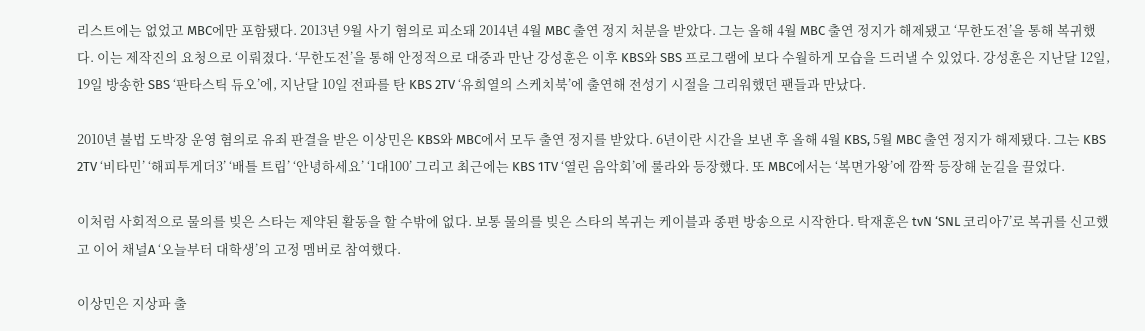리스트에는 없었고 MBC에만 포함됐다. 2013년 9월 사기 혐의로 피소돼 2014년 4월 MBC 출연 정지 처분을 받았다. 그는 올해 4월 MBC 출연 정지가 해제됐고 ‘무한도전’을 통해 복귀했다. 이는 제작진의 요청으로 이뤄졌다. ‘무한도전’을 통해 안정적으로 대중과 만난 강성훈은 이후 KBS와 SBS 프로그램에 보다 수월하게 모습을 드러낼 수 있었다. 강성훈은 지난달 12일, 19일 방송한 SBS ‘판타스틱 듀오’에, 지난달 10일 전파를 탄 KBS 2TV ‘유희열의 스케치북’에 출연해 전성기 시절을 그리워했던 팬들과 만났다.

2010년 불법 도박장 운영 혐의로 유죄 판결을 받은 이상민은 KBS와 MBC에서 모두 출연 정지를 받았다. 6년이란 시간을 보낸 후 올해 4월 KBS, 5월 MBC 출연 정지가 해제됐다. 그는 KBS 2TV ‘비타민’ ‘해피투게더3’ ‘배틀 트립’ ‘안녕하세요’ ‘1대100’ 그리고 최근에는 KBS 1TV ‘열린 음악회’에 룰라와 등장했다. 또 MBC에서는 ‘복면가왕’에 깜짝 등장해 눈길을 끌었다.

이처럼 사회적으로 물의를 빚은 스타는 제약된 활동을 할 수밖에 없다. 보통 물의를 빚은 스타의 복귀는 케이블과 종편 방송으로 시작한다. 탁재훈은 tvN ‘SNL 코리아7’로 복귀를 신고했고 이어 채널A ‘오늘부터 대학생’의 고정 멤버로 참여했다.

이상민은 지상파 출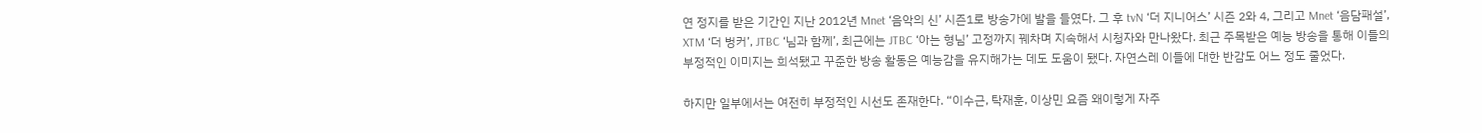연 정지를 받은 기간인 지난 2012년 Mnet ‘음악의 신’ 시즌1로 방송가에 발을 들였다. 그 후 tvN ‘더 지니어스’ 시즌 2와 4, 그리고 Mnet ‘음담패설’, XTM ‘더 벙커’, JTBC ‘님과 함께’, 최근에는 JTBC ‘아는 형님’ 고정까지 꿰차며 지속해서 시청자와 만나왔다. 최근 주목받은 예능 방송을 통해 이들의 부정적인 이미지는 희석됐고 꾸준한 방송 활동은 예능감을 유지해가는 데도 도움이 됐다. 자연스레 이들에 대한 반감도 어느 정도 줄었다.

하지만 일부에서는 여전히 부정적인 시선도 존재한다. “이수근, 탁재훈, 이상민 요즘 왜이렇게 자주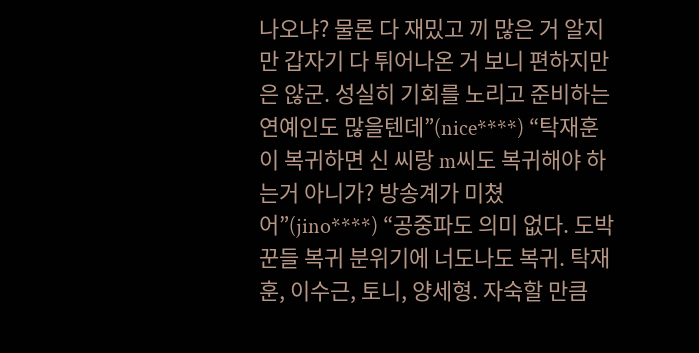나오냐? 물론 다 재밌고 끼 많은 거 알지만 갑자기 다 튀어나온 거 보니 편하지만은 않군. 성실히 기회를 노리고 준비하는 연예인도 많을텐데”(nice****) “탁재훈이 복귀하면 신 씨랑 m씨도 복귀해야 하는거 아니가? 방송계가 미쳤어”(jino****) “공중파도 의미 없다. 도박꾼들 복귀 분위기에 너도나도 복귀. 탁재훈, 이수근, 토니, 양세형. 자숙할 만큼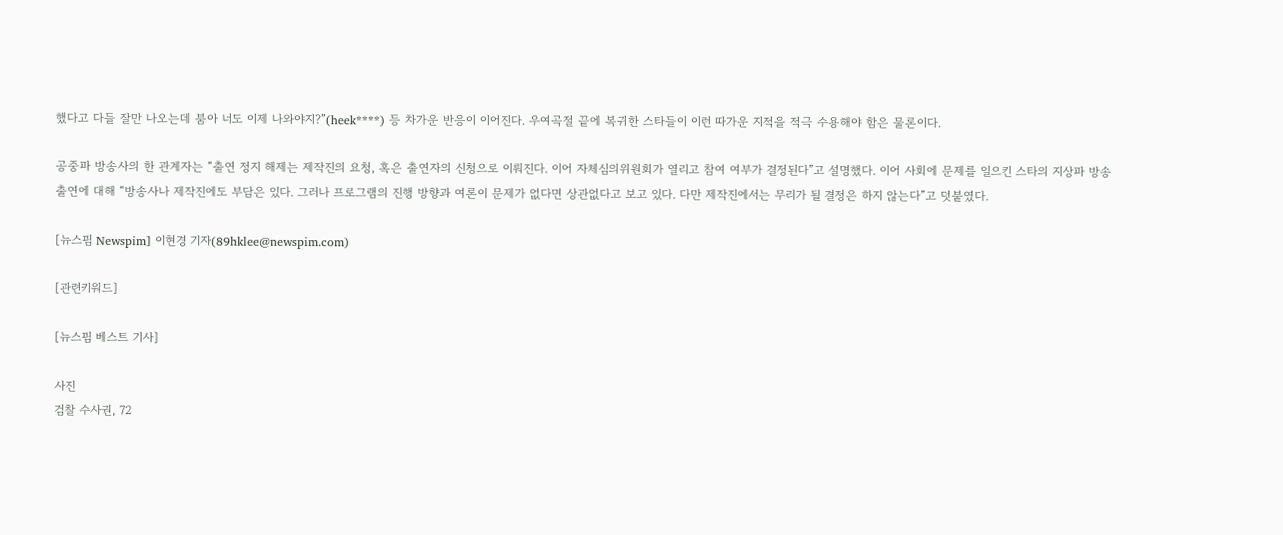했다고 다들 잘만 나오는데 붐아 너도 이제 나와야지?”(heek****) 등 차가운 반응이 이어진다. 우여곡절 끝에 복귀한 스타들이 이런 따가운 지적을 적극 수용해야 함은 물론이다.

공중파 방송사의 한 관계자는 “출연 정지 해제는 제작진의 요청, 혹은 출연자의 신청으로 이뤄진다. 이어 자체심의위원회가 열리고 참여 여부가 결정된다”고 설명했다. 이어 사회에 문제를 일으킨 스타의 지상파 방송 출연에 대해 “방송사나 제작진에도 부담은 있다. 그러나 프로그램의 진행 방향과 여론이 문제가 없다면 상관없다고 보고 있다. 다만 제작진에서는 무리가 될 결정은 하지 않는다”고 덧붙였다.

[뉴스핌 Newspim] 이현경 기자(89hklee@newspim.com)

[관련키워드]

[뉴스핌 베스트 기사]

사진
검찰 수사권, 72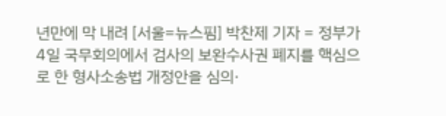년만에 막 내려 [서울=뉴스핌] 박찬제 기자 = 정부가 4일 국무회의에서 검사의 보완수사권 폐지를 핵심으로 한 형사소송법 개정안을 심의·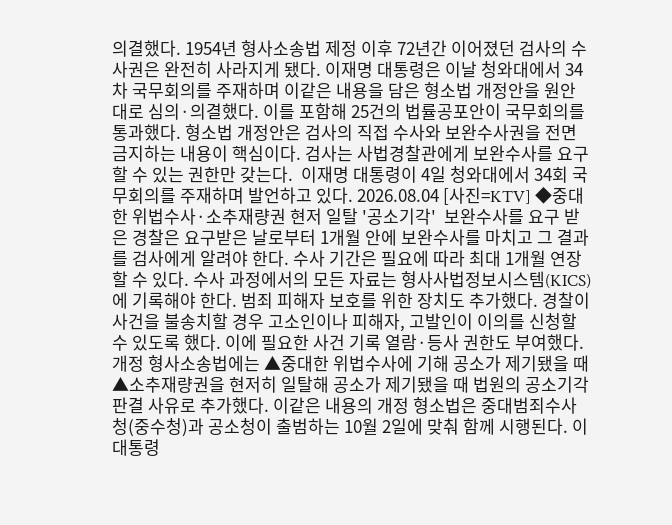의결했다. 1954년 형사소송법 제정 이후 72년간 이어졌던 검사의 수사권은 완전히 사라지게 됐다. 이재명 대통령은 이날 청와대에서 34차 국무회의를 주재하며 이같은 내용을 담은 형소법 개정안을 원안대로 심의·의결했다. 이를 포함해 25건의 법률공포안이 국무회의를 통과했다. 형소법 개정안은 검사의 직접 수사와 보완수사권을 전면 금지하는 내용이 핵심이다. 검사는 사법경찰관에게 보완수사를 요구할 수 있는 권한만 갖는다.  이재명 대통령이 4일 청와대에서 34회 국무회의를 주재하며 발언하고 있다. 2026.08.04 [사진=KTV] ◆중대한 위법수사·소추재량권 현저 일탈 '공소기각'  보완수사를 요구 받은 경찰은 요구받은 날로부터 1개월 안에 보완수사를 마치고 그 결과를 검사에게 알려야 한다. 수사 기간은 필요에 따라 최대 1개월 연장할 수 있다. 수사 과정에서의 모든 자료는 형사사법정보시스템(KICS)에 기록해야 한다. 범죄 피해자 보호를 위한 장치도 추가했다. 경찰이 사건을 불송치할 경우 고소인이나 피해자, 고발인이 이의를 신청할 수 있도록 했다. 이에 필요한 사건 기록 열람·등사 권한도 부여했다. 개정 형사소송법에는 ▲중대한 위법수사에 기해 공소가 제기됐을 때 ▲소추재량권을 현저히 일탈해 공소가 제기됐을 때 법원의 공소기각 판결 사유로 추가했다. 이같은 내용의 개정 형소법은 중대범죄수사청(중수청)과 공소청이 출범하는 10월 2일에 맞춰 함께 시행된다. 이 대통령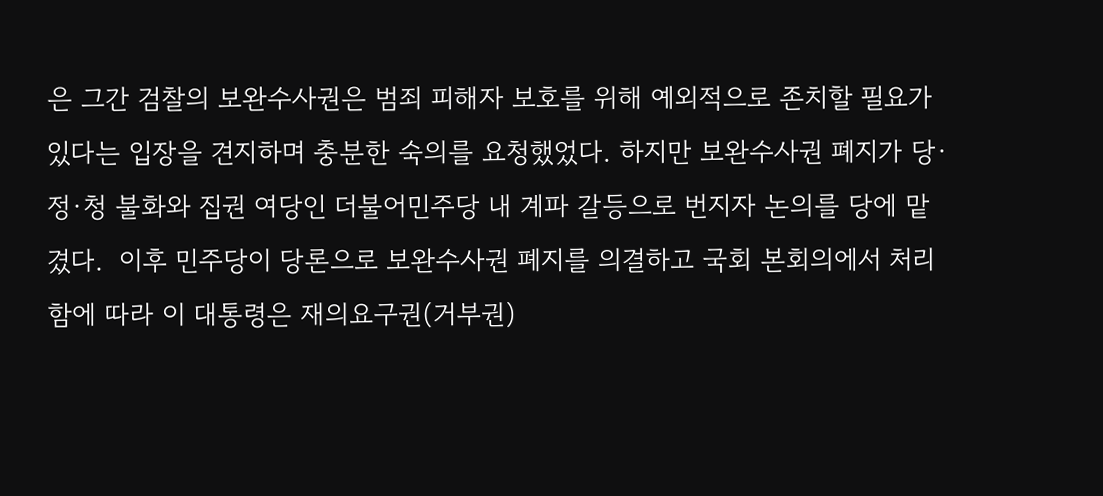은 그간 검찰의 보완수사권은 범죄 피해자 보호를 위해 예외적으로 존치할 필요가 있다는 입장을 견지하며 충분한 숙의를 요청했었다. 하지만 보완수사권 폐지가 당·정·청 불화와 집권 여당인 더불어민주당 내 계파 갈등으로 번지자 논의를 당에 맡겼다.  이후 민주당이 당론으로 보완수사권 폐지를 의결하고 국회 본회의에서 처리함에 따라 이 대통령은 재의요구권(거부권)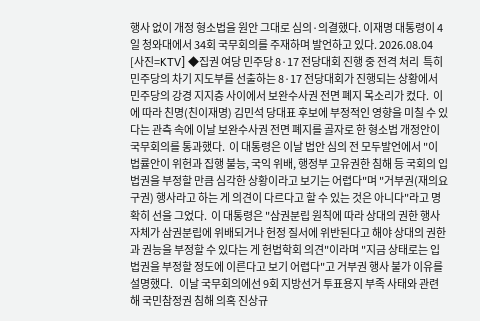행사 없이 개정 형소법을 원안 그대로 심의·의결했다. 이재명 대통령이 4일 청와대에서 34회 국무회의를 주재하며 발언하고 있다. 2026.08.04 [사진=KTV] ◆집권 여당 민주당 8·17 전당대회 진행 중 전격 처리  특히 민주당의 차기 지도부를 선출하는 8·17 전당대회가 진행되는 상황에서 민주당의 강경 지지층 사이에서 보완수사권 전면 폐지 목소리가 컸다.  이에 따라 친명(친이재명) 김민석 당대표 후보에 부정적인 영향을 미칠 수 있다는 관측 속에 이날 보완수사권 전면 폐지를 골자로 한 형소법 개정안이 국무회의를 통과했다.  이 대통령은 이날 법안 심의 전 모두발언에서 "이 법률안이 위헌과 집행 불능, 국익 위배, 행정부 고유권한 침해 등 국회의 입법권을 부정할 만큼 심각한 상황이라고 보기는 어렵다"며 "거부권(재의요구권) 행사라고 하는 게 의견이 다르다고 할 수 있는 것은 아니다"라고 명확히 선을 그었다.  이 대통령은 "삼권분립 원칙에 따라 상대의 권한 행사 자체가 삼권분립에 위배되거나 헌정 질서에 위반된다고 해야 상대의 권한과 권능을 부정할 수 있다는 게 헌법학회 의견"이라며 "지금 상태로는 입법권을 부정할 정도에 이른다고 보기 어렵다"고 거부권 행사 불가 이유를 설명했다.   이날 국무회의에선 9회 지방선거 투표용지 부족 사태와 관련해 국민참정권 침해 의혹 진상규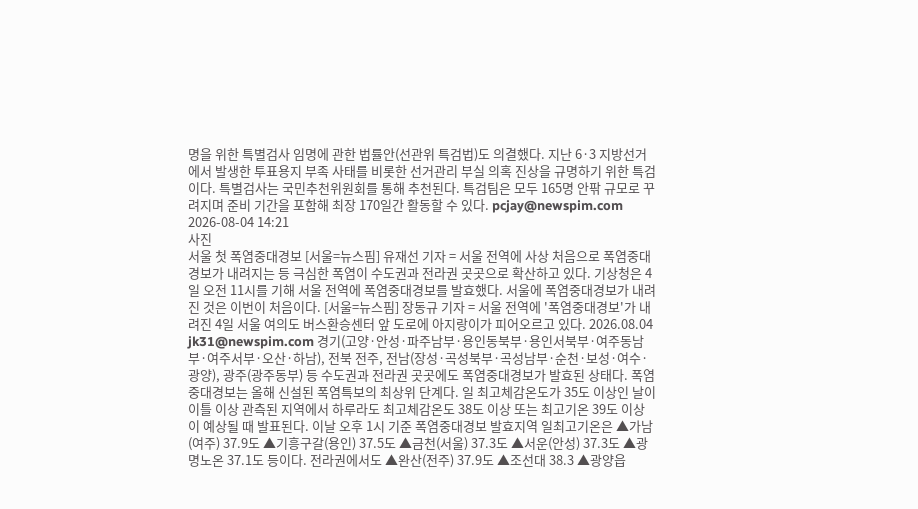명을 위한 특별검사 임명에 관한 법률안(선관위 특검법)도 의결했다. 지난 6·3 지방선거에서 발생한 투표용지 부족 사태를 비롯한 선거관리 부실 의혹 진상을 규명하기 위한 특검이다. 특별검사는 국민추천위원회를 통해 추천된다. 특검팀은 모두 165명 안팎 규모로 꾸려지며 준비 기간을 포함해 최장 170일간 활동할 수 있다. pcjay@newspim.com 2026-08-04 14:21
사진
서울 첫 폭염중대경보 [서울=뉴스핌] 유재선 기자 = 서울 전역에 사상 처음으로 폭염중대경보가 내려지는 등 극심한 폭염이 수도권과 전라권 곳곳으로 확산하고 있다. 기상청은 4일 오전 11시를 기해 서울 전역에 폭염중대경보를 발효했다. 서울에 폭염중대경보가 내려진 것은 이번이 처음이다. [서울=뉴스핌] 장동규 기자 = 서울 전역에 '폭염중대경보'가 내려진 4일 서울 여의도 버스환승센터 앞 도로에 아지랑이가 피어오르고 있다. 2026.08.04 jk31@newspim.com 경기(고양·안성·파주남부·용인동북부·용인서북부·여주동남부·여주서부·오산·하남), 전북 전주, 전남(장성·곡성북부·곡성남부·순천·보성·여수·광양), 광주(광주동부) 등 수도권과 전라권 곳곳에도 폭염중대경보가 발효된 상태다. 폭염중대경보는 올해 신설된 폭염특보의 최상위 단계다. 일 최고체감온도가 35도 이상인 날이 이틀 이상 관측된 지역에서 하루라도 최고체감온도 38도 이상 또는 최고기온 39도 이상이 예상될 때 발표된다. 이날 오후 1시 기준 폭염중대경보 발효지역 일최고기온은 ▲가남(여주) 37.9도 ▲기흥구갈(용인) 37.5도 ▲금천(서울) 37.3도 ▲서운(안성) 37.3도 ▲광명노온 37.1도 등이다. 전라권에서도 ▲완산(전주) 37.9도 ▲조선대 38.3 ▲광양읍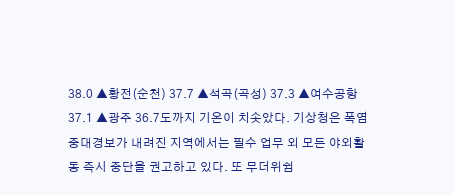38.0 ▲황전(순천) 37.7 ▲석곡(곡성) 37.3 ▲여수공항 37.1 ▲광주 36.7도까지 기온이 치솟았다. 기상청은 폭염중대경보가 내려진 지역에서는 필수 업무 외 모든 야외활동 즉시 중단을 권고하고 있다. 또 무더위쉼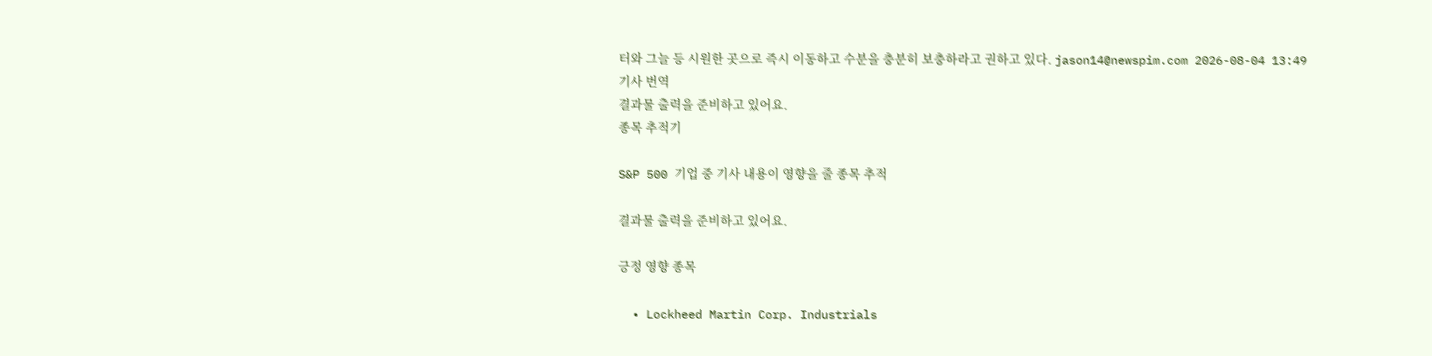터와 그늘 등 시원한 곳으로 즉시 이동하고 수분을 충분히 보충하라고 권하고 있다. jason14@newspim.com 2026-08-04 13:49
기사 번역
결과물 출력을 준비하고 있어요.
종목 추적기

S&P 500 기업 중 기사 내용이 영향을 줄 종목 추적

결과물 출력을 준비하고 있어요.

긍정 영향 종목

  • Lockheed Martin Corp. Industrials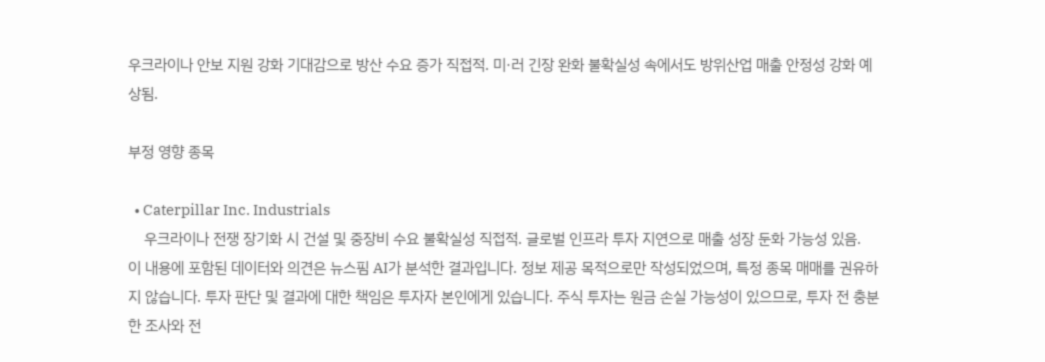우크라이나 안보 지원 강화 기대감으로 방산 수요 증가 직접적. 미·러 긴장 완화 불확실성 속에서도 방위산업 매출 안정성 강화 예상됨.

부정 영향 종목

  • Caterpillar Inc. Industrials
    우크라이나 전쟁 장기화 시 건설 및 중장비 수요 불확실성 직접적. 글로벌 인프라 투자 지연으로 매출 성장 둔화 가능성 있음.
이 내용에 포함된 데이터와 의견은 뉴스핌 AI가 분석한 결과입니다. 정보 제공 목적으로만 작성되었으며, 특정 종목 매매를 권유하지 않습니다. 투자 판단 및 결과에 대한 책임은 투자자 본인에게 있습니다. 주식 투자는 원금 손실 가능성이 있으므로, 투자 전 충분한 조사와 전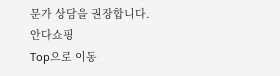문가 상담을 권장합니다.
안다쇼핑
Top으로 이동